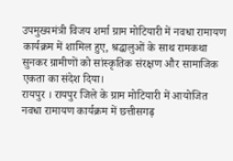उपमुख्यमंत्री विजय शर्मा ग्राम मोटियारी में नवधा रामायण कार्यक्रम में शामिल हुए, श्रद्धालुओं के साथ रामकथा सुनकर ग्रामीणों को सांस्कृतिक संरक्षण और सामाजिक एकता का संदेश दिया।
रायपुर । रायपुर जिले के ग्राम मोटियारी में आयोजित नवधा रामायण कार्यक्रम में छत्तीसगढ़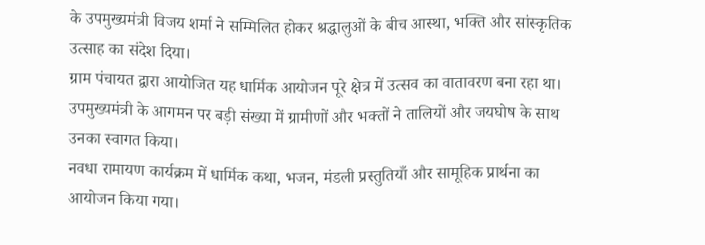के उपमुख्यमंत्री विजय शर्मा ने सम्मिलित होकर श्रद्धालुओं के बीच आस्था, भक्ति और सांस्कृतिक उत्साह का संदेश दिया।
ग्राम पंचायत द्वारा आयोजित यह धार्मिक आयोजन पूरे क्षेत्र में उत्सव का वातावरण बना रहा था। उपमुख्यमंत्री के आगमन पर बड़ी संख्या में ग्रामीणों और भक्तों ने तालियों और जयघोष के साथ उनका स्वागत किया।
नवधा रामायण कार्यक्रम में धार्मिक कथा, भजन, मंडली प्रस्तुतियाँ और सामूहिक प्रार्थना का आयोजन किया गया।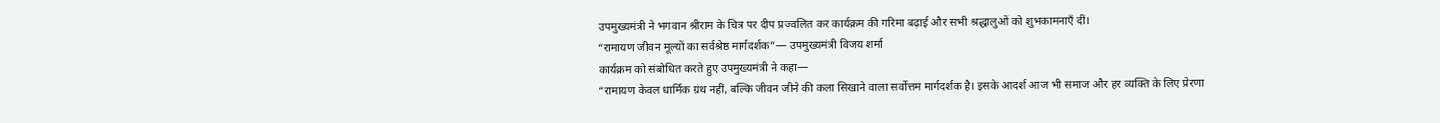उपमुख्यमंत्री ने भगवान श्रीराम के चित्र पर दीप प्रज्वलित कर कार्यक्रम की गरिमा बढ़ाई और सभी श्रद्धालुओं को शुभकामनाएँ दीं।
“रामायण जीवन मूल्यों का सर्वश्रेष्ठ मार्गदर्शक”— उपमुख्यमंत्री विजय शर्मा
कार्यक्रम को संबोधित करते हुए उपमुख्यमंत्री ने कहा—
“रामायण केवल धार्मिक ग्रंथ नहीं, बल्कि जीवन जीने की कला सिखाने वाला सर्वोत्तम मार्गदर्शक है। इसके आदर्श आज भी समाज और हर व्यक्ति के लिए प्रेरणा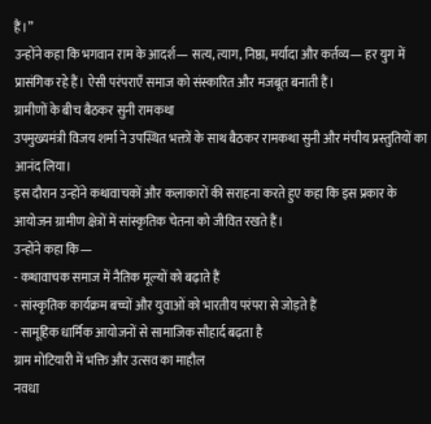हैं।”
उन्होंने कहा कि भगवान राम के आदर्श— सत्य, त्याग, निष्ठा, मर्यादा और कर्तव्य— हर युग में प्रासंगिक रहे हैं। ऐसी परंपराएँ समाज को संस्कारित और मजबूत बनाती हैं।
ग्रामीणों के बीच बैठकर सुनी रामकथा
उपमुख्यमंत्री विजय शर्मा ने उपस्थित भक्तों के साथ बैठकर रामकथा सुनी और मंचीय प्रस्तुतियों का आनंद लिया।
इस दौरान उन्होंने कथावाचकों और कलाकारों की सराहना करते हुए कहा कि इस प्रकार के आयोजन ग्रामीण क्षेत्रों में सांस्कृतिक चेतना को जीवित रखते हैं।
उन्होंने कहा कि—
- कथावाचक समाज में नैतिक मूल्यों को बढ़ाते हैं
- सांस्कृतिक कार्यक्रम बच्चों और युवाओं को भारतीय परंपरा से जोड़ते हैं
- सामूहिक धार्मिक आयोजनों से सामाजिक सौहार्द बढ़ता है
ग्राम मोटियारी में भक्ति और उत्सव का माहौल
नवधा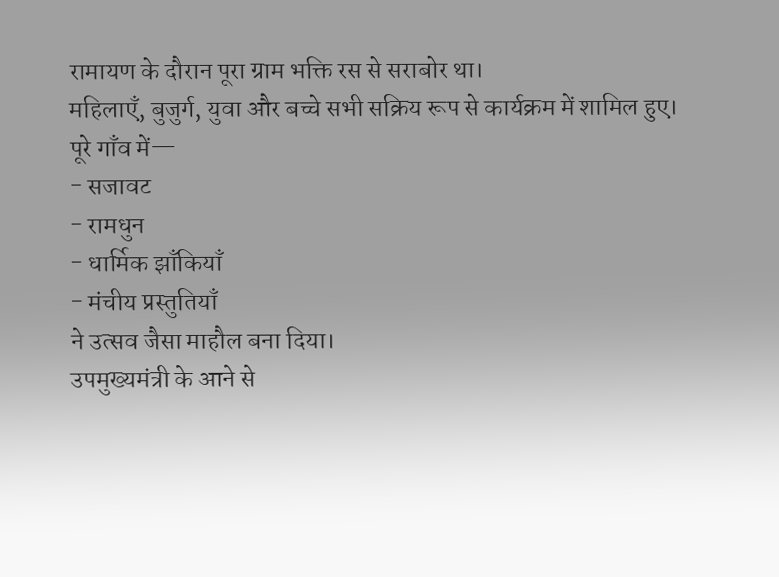रामायण के दौरान पूरा ग्राम भक्ति रस से सराबोर था।
महिलाएँ, बुजुर्ग, युवा और बच्चे सभी सक्रिय रूप से कार्यक्रम में शामिल हुए।
पूरे गाँव में—
- सजावट
- रामधुन
- धार्मिक झाँकियाँ
- मंचीय प्रस्तुतियाँ
ने उत्सव जैसा माहौल बना दिया।
उपमुख्यमंत्री के आने से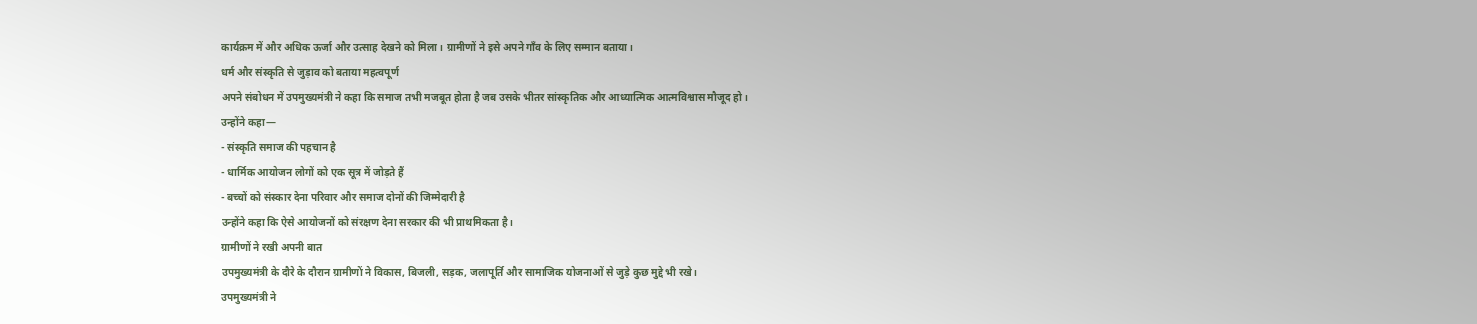कार्यक्रम में और अधिक ऊर्जा और उत्साह देखने को मिला। ग्रामीणों ने इसे अपने गाँव के लिए सम्मान बताया।
धर्म और संस्कृति से जुड़ाव को बताया महत्वपूर्ण
अपने संबोधन में उपमुख्यमंत्री ने कहा कि समाज तभी मजबूत होता है जब उसके भीतर सांस्कृतिक और आध्यात्मिक आत्मविश्वास मौजूद हो।
उन्होंने कहा—
- संस्कृति समाज की पहचान है
- धार्मिक आयोजन लोगों को एक सूत्र में जोड़ते हैं
- बच्चों को संस्कार देना परिवार और समाज दोनों की जिम्मेदारी है
उन्होंने कहा कि ऐसे आयोजनों को संरक्षण देना सरकार की भी प्राथमिकता है।
ग्रामीणों ने रखी अपनी बात
उपमुख्यमंत्री के दौरे के दौरान ग्रामीणों ने विकास, बिजली, सड़क, जलापूर्ति और सामाजिक योजनाओं से जुड़े कुछ मुद्दे भी रखे।
उपमुख्यमंत्री ने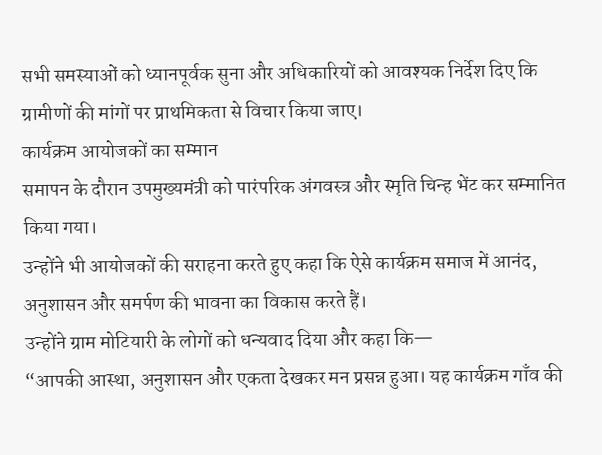सभी समस्याओं को ध्यानपूर्वक सुना और अधिकारियों को आवश्यक निर्देश दिए कि ग्रामीणों की मांगों पर प्राथमिकता से विचार किया जाए।
कार्यक्रम आयोजकों का सम्मान
समापन के दौरान उपमुख्यमंत्री को पारंपरिक अंगवस्त्र और स्मृति चिन्ह भेंट कर सम्मानित किया गया।
उन्होंने भी आयोजकों की सराहना करते हुए कहा कि ऐसे कार्यक्रम समाज में आनंद, अनुशासन और समर्पण की भावना का विकास करते हैं।
उन्होंने ग्राम मोटियारी के लोगों को धन्यवाद दिया और कहा कि—
“आपकी आस्था, अनुशासन और एकता देखकर मन प्रसन्न हुआ। यह कार्यक्रम गाँव की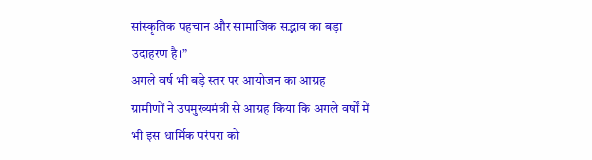सांस्कृतिक पहचान और सामाजिक सद्भाव का बड़ा उदाहरण है।”
अगले वर्ष भी बड़े स्तर पर आयोजन का आग्रह
ग्रामीणों ने उपमुख्यमंत्री से आग्रह किया कि अगले वर्षों में भी इस धार्मिक परंपरा को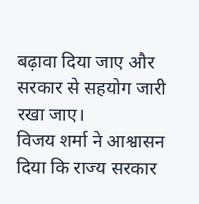बढ़ावा दिया जाए और सरकार से सहयोग जारी रखा जाए।
विजय शर्मा ने आश्वासन दिया कि राज्य सरकार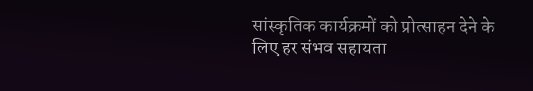सांस्कृतिक कार्यक्रमों को प्रोत्साहन देने के लिए हर संभव सहायता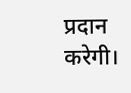प्रदान करेगी।